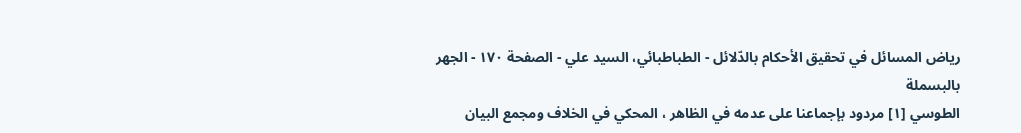رياض المسائل في تحقيق الأحكام بالدّلائل - الطباطبائي، السيد علي - الصفحة ١٧٠ - الجهر بالبسملة
الطوسي [١] مردود بإجماعنا على عدمه في الظاهر ، المحكي في الخلاف ومجمع البيان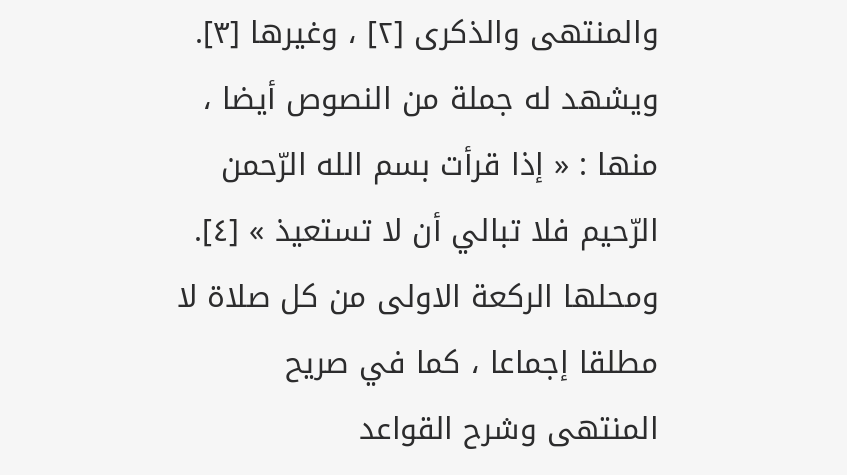والمنتهى والذكرى [٢] ، وغيرها [٣]. ويشهد له جملة من النصوص أيضا ، منها : « إذا قرأت بسم الله الرّحمن الرّحيم فلا تبالي أن لا تستعيذ » [٤].
ومحلها الركعة الاولى من كل صلاة لا مطلقا إجماعا ، كما في صريح المنتهى وشرح القواعد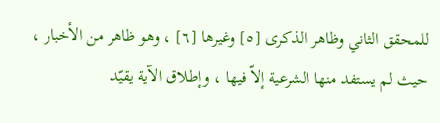للمحقق الثاني وظاهر الذكرى [٥] وغيرها [٦] ، وهو ظاهر من الأخبار ، حيث لم يستفد منها الشرعية إلاّ فيها ، وإطلاق الآية يقيّد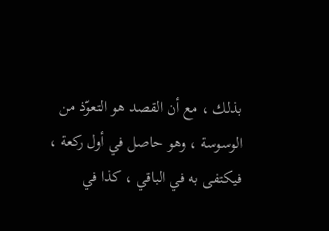بذلك ، مع أن القصد هو التعوّذ من الوسوسة ، وهو حاصل في أول ركعة ، فيكتفى به في الباقي ، كذا في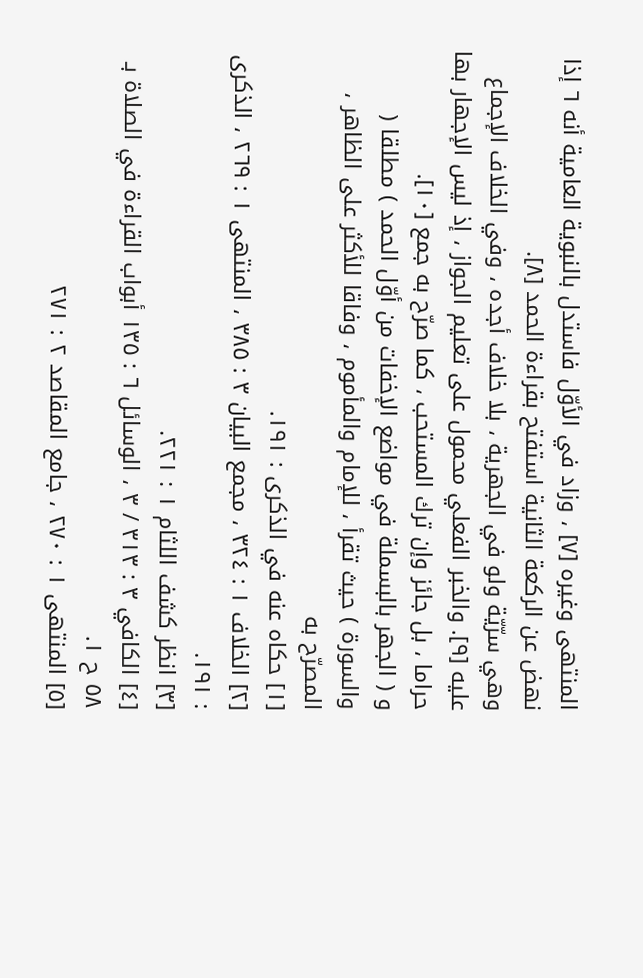المنتهى وغيره [٧] ، وزاد في الأوّل فاستدل بالنبوية العامية أنه ٦ إذا نهض عن الركعة الثانية استفتح بقراءة الحمد [٨].
وهي سرّيّة ولو في الجهرية ، بلا خلاف أجده ، وفي الخلاف الإجماع عليه [٩]. والخبر الفعلي محمول على تعليم الجواز ، إذ ليس الإجهار بها حراما ، بل جائز وإن ترك المستحب ، كما صرّح به جمع [١٠].
و ( الجهر بالبسملة في مواضع الإخفات من أوّل الحمد ) مطلقا ( والسورة ) حيث تقرأ ، للإمام والمأموم ، وفاقا للأكثر على الظاهر ، المصرّح به
[١] حكاه عنه في الذكرى : ١٩١.
[٢] الخلاف ١ : ٣٢٤ ، مجمع البيان ٣ : ٣٨٥ ، المنتهى ١ : ٢٦٩ ، الذكرى : ١٩١.
[٣] انظر كشف اللثام ١ : ٢٢١.
[٤] الكافي ٣ : ٣١٣ / ٣ ، الوسائل ٦ : ١٣٥ أبواب القراءة في الصلاة بـ ٥٨ ح ١.
[٥] المنتهى ١ : ٢٧٠ ، جامع المقاصد ٢ : ٢٧١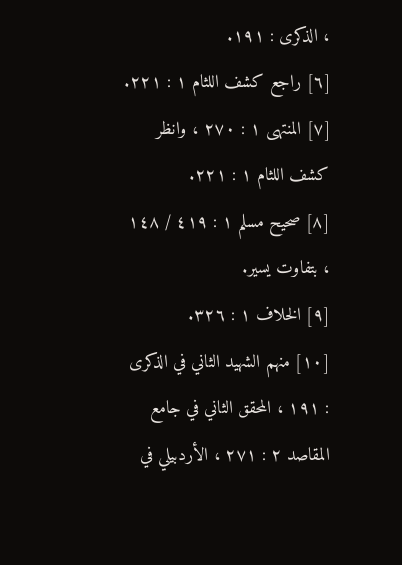، الذكرى : ١٩١.
[٦] راجع كشف اللثام ١ : ٢٢١.
[٧] المنتهى ١ : ٢٧٠ ، وانظر كشف اللثام ١ : ٢٢١.
[٨] صحيح مسلم ١ : ٤١٩ / ١٤٨ ، بتفاوت يسير.
[٩] الخلاف ١ : ٣٢٦.
[١٠] منهم الشهيد الثاني في الذكرى : ١٩١ ، المحقق الثاني في جامع المقاصد ٢ : ٢٧١ ، الأردبيلي في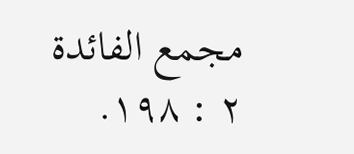مجمع الفائدة ٢ : ١٩٨.